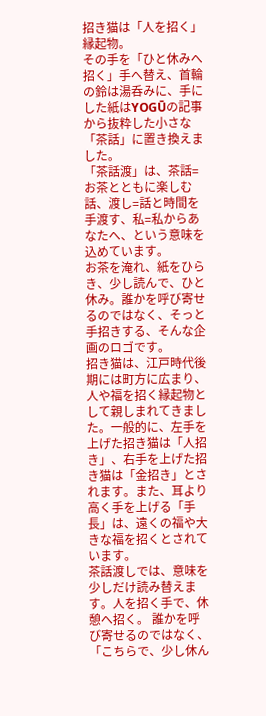招き猫は「人を招く」縁起物。
その手を「ひと休みへ招く」手へ替え、首輪の鈴は湯呑みに、手にした紙はYOGŪの記事から抜粋した小さな「茶話」に置き換えました。
「茶話渡」は、茶話=お茶とともに楽しむ話、渡し=話と時間を手渡す、私=私からあなたへ、という意味を込めています。
お茶を淹れ、紙をひらき、少し読んで、ひと休み。誰かを呼び寄せるのではなく、そっと手招きする、そんな企画のロゴです。
招き猫は、江戸時代後期には町方に広まり、人や福を招く縁起物として親しまれてきました。一般的に、左手を上げた招き猫は「人招き」、右手を上げた招き猫は「金招き」とされます。また、耳より高く手を上げる「手長」は、遠くの福や大きな福を招くとされています。
茶話渡しでは、意味を少しだけ読み替えます。人を招く手で、休憩へ招く。 誰かを呼び寄せるのではなく、「こちらで、少し休ん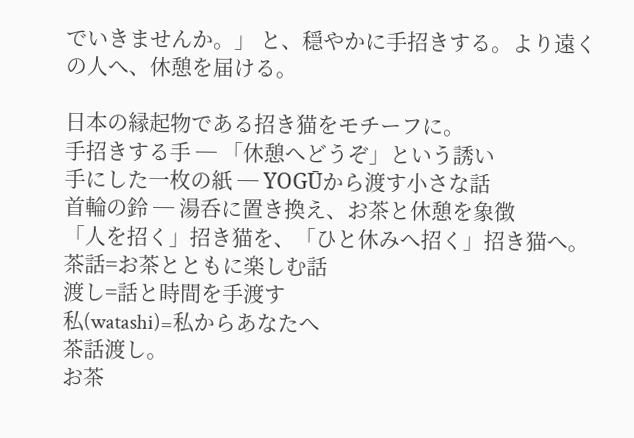でいきませんか。」 と、穏やかに手招きする。より遠くの人へ、休憩を届ける。

日本の縁起物である招き猫をモチーフに。
手招きする手 ─ 「休憩へどうぞ」という誘い
手にした一枚の紙 ─ YOGŪから渡す小さな話
首輪の鈴 ─ 湯呑に置き換え、お茶と休憩を象徴
「人を招く」招き猫を、「ひと休みへ招く」招き猫へ。
茶話=お茶とともに楽しむ話
渡し=話と時間を手渡す
私(watashi)=私からあなたへ
茶話渡し。
お茶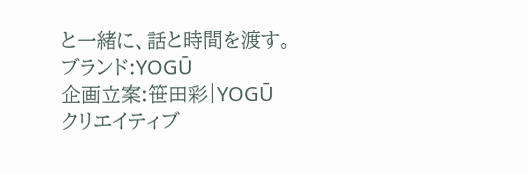と一緒に、話と時間を渡す。
ブランド:YOGŪ
企画立案:笹田彩|YOGŪ
クリエイティブ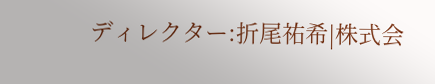ディレクター:折尾祐希|株式会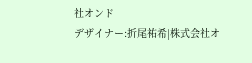社オンド
デザイナー:折尾祐希|株式会社オ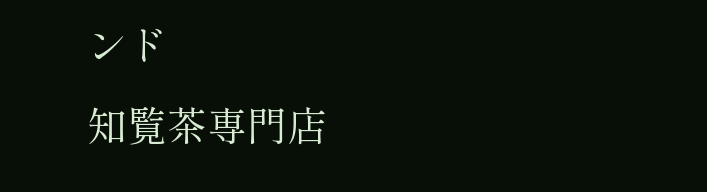ンド
知覧茶専門店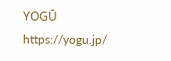YOGŪ
https://yogu.jp/